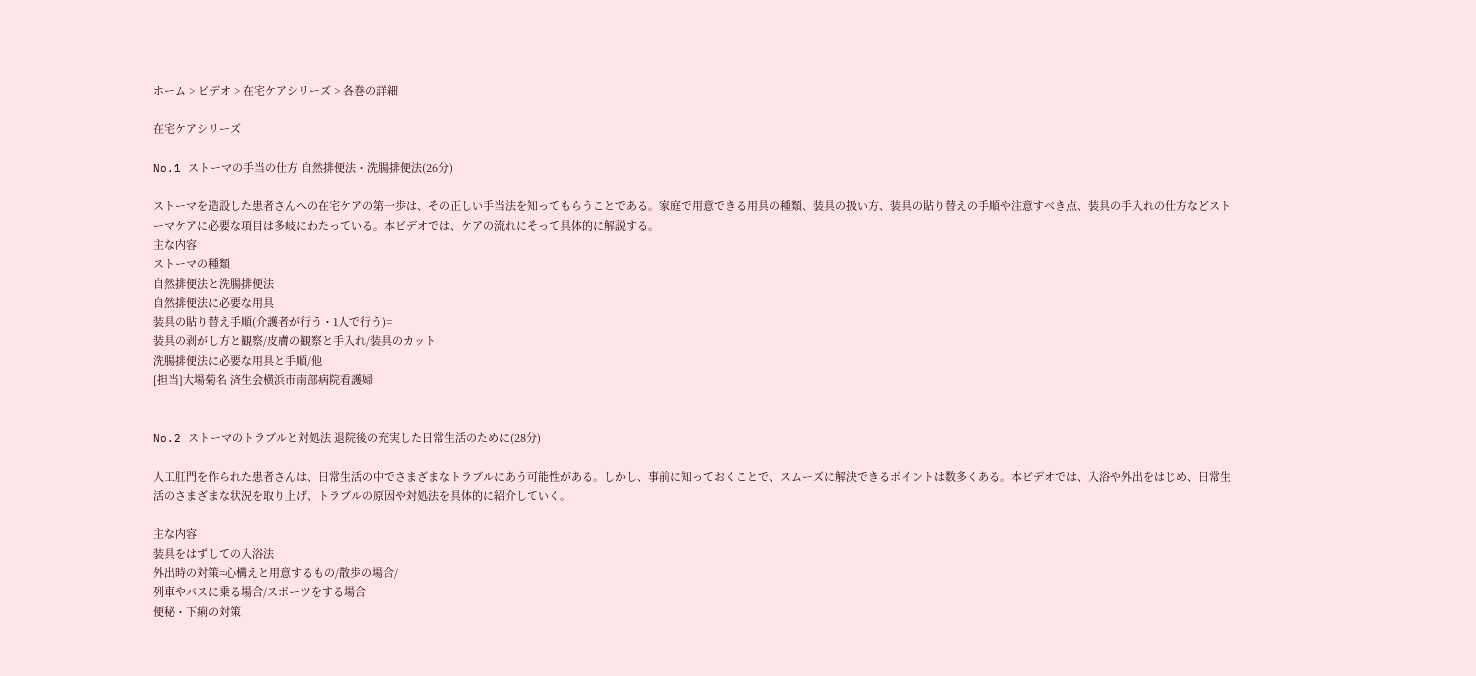ホーム > ビデオ > 在宅ケアシリーズ > 各巻の詳細

在宅ケアシリーズ

No.1 ストーマの手当の仕方 自然排便法・洗腸排便法(26分)

ストーマを造設した患者さんへの在宅ケアの第一歩は、その正しい手当法を知ってもらうことである。家庭で用意できる用具の種類、装具の扱い方、装具の貼り替えの手順や注意すべき点、装具の手入れの仕方などストーマケアに必要な項目は多岐にわたっている。本ビデオでは、ケアの流れにそって具体的に解説する。
主な内容
ストーマの種類
自然排便法と洗腸排便法
自然排便法に必要な用具
装具の貼り替え手順(介護者が行う・1人で行う)=
装具の剥がし方と観察/皮膚の観察と手入れ/装具のカット
洗腸排便法に必要な用具と手順/他
[担当]大場菊名 済生会横浜市南部病院看護婦


No.2 ストーマのトラブルと対処法 退院後の充実した日常生活のために(28分)

人工肛門を作られた患者さんは、日常生活の中でさまざまなトラブルにあう可能性がある。しかし、事前に知っておくことで、スムーズに解決できるポイントは数多くある。本ビデオでは、入浴や外出をはじめ、日常生活のさまざまな状況を取り上げ、トラブルの原因や対処法を具体的に紹介していく。

主な内容
装具をはずしての入浴法
外出時の対策=心構えと用意するもの/散歩の場合/
列車やバスに乗る場合/スポーツをする場合
便秘・下痢の対策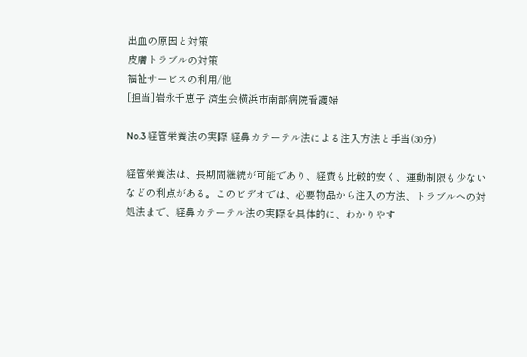出血の原因と対策
皮膚トラブルの対策
福祉サービスの利用/他
[担当]岩永千恵子 済生会横浜市南部病院看護婦

No.3 経管栄養法の実際 経鼻カテーテル法による注入方法と手当(30分)

経管栄養法は、長期間継続が可能であり、経費も比較的安く、運動制限も少ないなどの利点がある。このビデオでは、必要物品から注入の方法、トラブルへの対処法まで、経鼻カテーテル法の実際を具体的に、わかりやす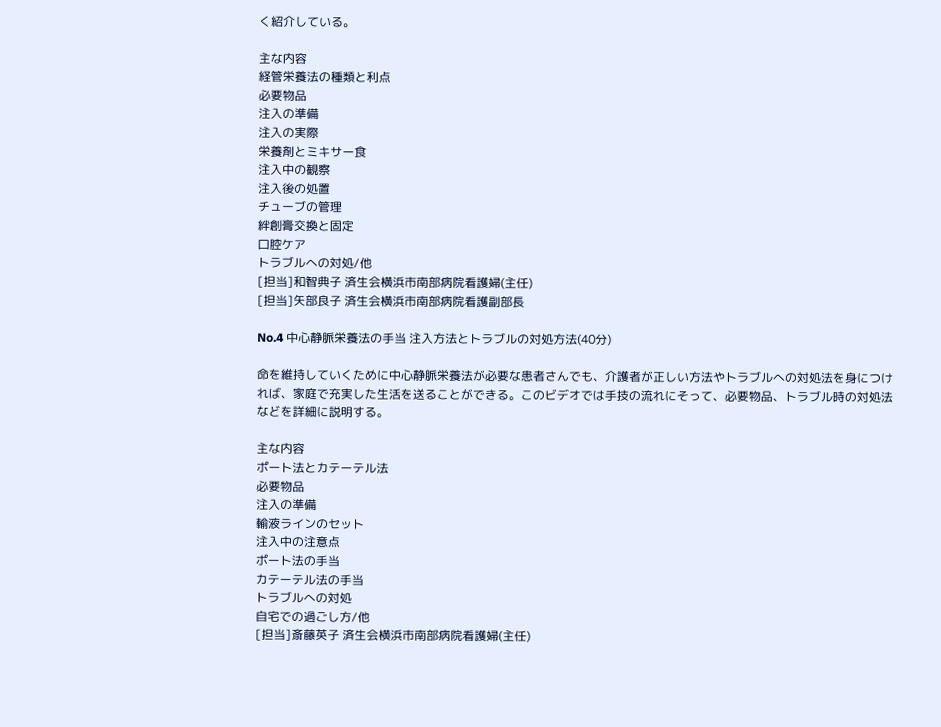く紹介している。

主な内容
経管栄養法の種類と利点
必要物品
注入の準備
注入の実際
栄養剤とミキサー食
注入中の観察
注入後の処置
チューブの管理
絆創膏交換と固定
口腔ケア
トラブルへの対処/他
[担当]和智典子 済生会横浜市南部病院看護婦(主任)
[担当]矢部良子 済生会横浜市南部病院看護副部長

No.4 中心静脈栄養法の手当 注入方法とトラブルの対処方法(40分)

命を維持していくために中心静脈栄養法が必要な患者さんでも、介護者が正しい方法やトラブルへの対処法を身につければ、家庭で充実した生活を送ることができる。このビデオでは手技の流れにそって、必要物品、トラブル時の対処法などを詳細に説明する。

主な内容
ポート法とカテーテル法
必要物品
注入の準備
輸液ラインのセット
注入中の注意点
ポート法の手当
カテーテル法の手当
トラブルへの対処
自宅での過ごし方/他
[担当]斎藤英子 済生会横浜市南部病院看護婦(主任)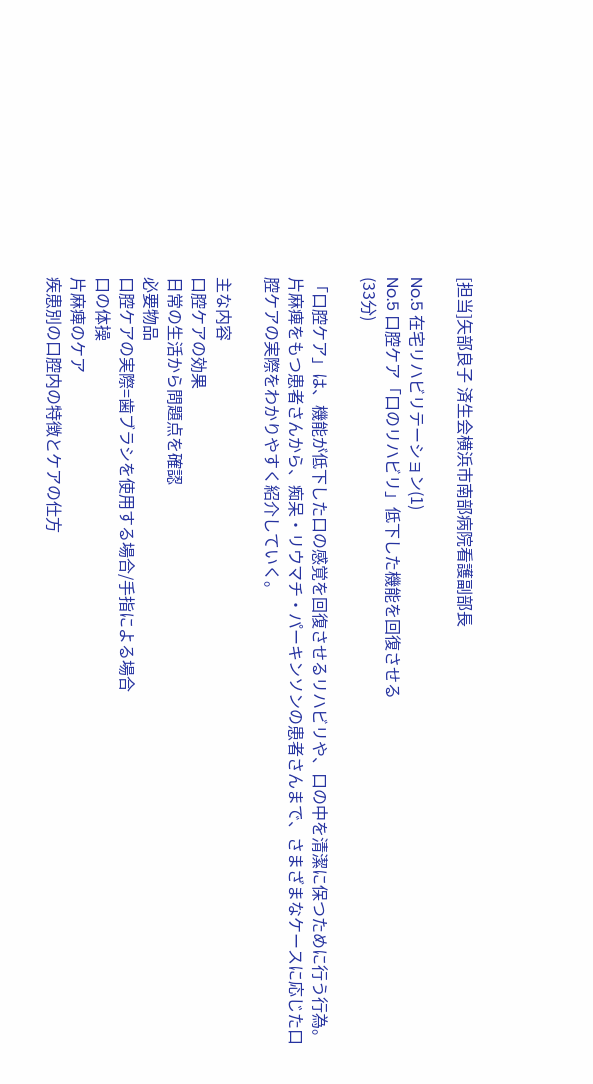[担当]矢部良子 済生会横浜市南部病院看護副部長

No.5 在宅リハビリテーション(1)
No.5 口腔ケア「口のリハビリ」低下した機能を回復させる
(33分)

「口腔ケア」は、機能が低下した口の感覚を回復させるリハビリや、口の中を清潔に保つために行う行為。片麻痺をもつ患者さんから、痴呆・リウマチ・パーキンソンの患者さんまで、さまざまなケースに応じた口腔ケアの実際をわかりやすく紹介していく。

主な内容
口腔ケアの効果
日常の生活から問題点を確認
必要物品
口腔ケアの実際=歯ブラシを使用する場合/手指による場合
口の体操
片麻痺のケア
疾患別の口腔内の特徴とケアの仕方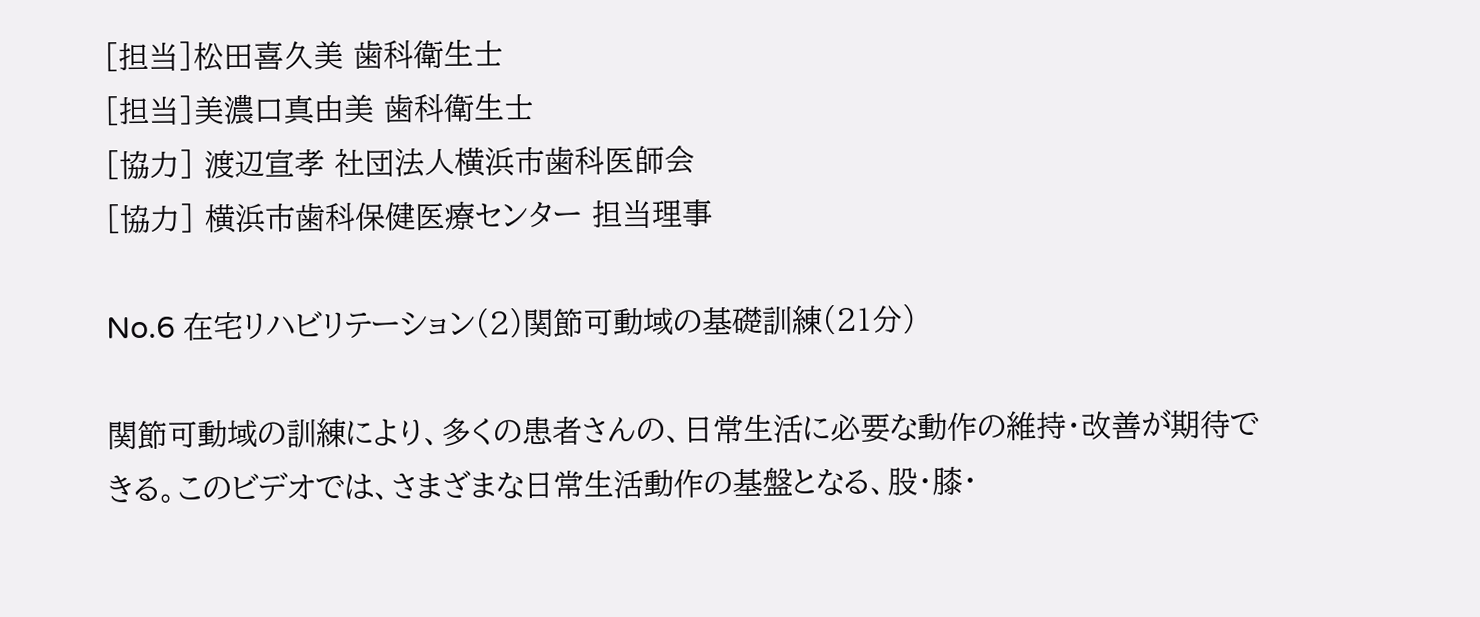[担当]松田喜久美 歯科衛生士
[担当]美濃口真由美 歯科衛生士
[協力] 渡辺宣孝 社団法人横浜市歯科医師会
[協力] 横浜市歯科保健医療センター 担当理事

No.6 在宅リハビリテーション(2)関節可動域の基礎訓練(21分)

関節可動域の訓練により、多くの患者さんの、日常生活に必要な動作の維持・改善が期待できる。このビデオでは、さまざまな日常生活動作の基盤となる、股・膝・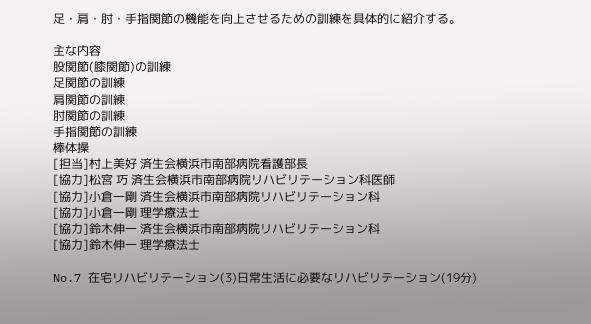足・肩・肘・手指関節の機能を向上させるための訓練を具体的に紹介する。

主な内容
股関節(膝関節)の訓練
足関節の訓練
肩関節の訓練
肘関節の訓練
手指関節の訓練
棒体操
[担当]村上美好 済生会横浜市南部病院看護部長
[協力]松宮 巧 済生会横浜市南部病院リハビリテーション科医師
[協力]小倉一剛 済生会横浜市南部病院リハビリテーション科
[協力]小倉一剛 理学療法士
[協力]鈴木伸一 済生会横浜市南部病院リハビリテーション科
[協力]鈴木伸一 理学療法士

No.7 在宅リハビリテーション(3)日常生活に必要なリハビリテーション(19分)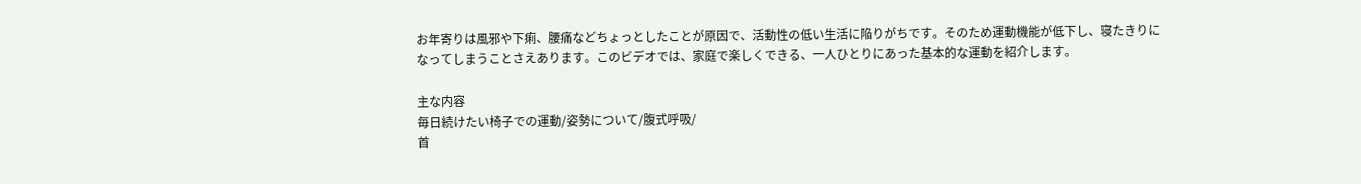お年寄りは風邪や下痢、腰痛などちょっとしたことが原因で、活動性の低い生活に陥りがちです。そのため運動機能が低下し、寝たきりになってしまうことさえあります。このビデオでは、家庭で楽しくできる、一人ひとりにあった基本的な運動を紹介します。

主な内容
毎日続けたい椅子での運動/姿勢について/腹式呼吸/
首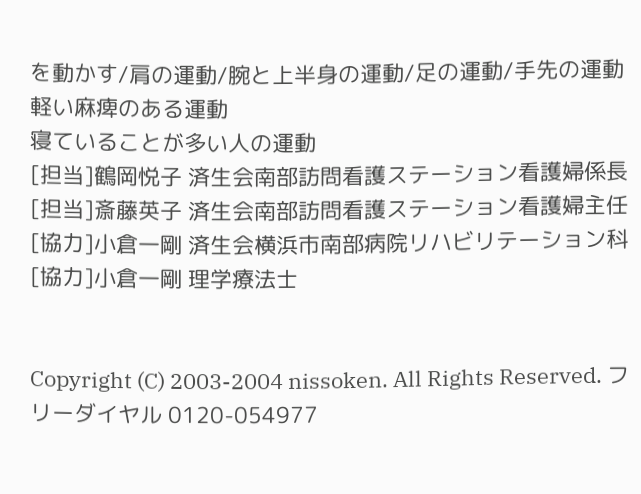を動かす/肩の運動/腕と上半身の運動/足の運動/手先の運動
軽い麻痺のある運動
寝ていることが多い人の運動
[担当]鶴岡悦子 済生会南部訪問看護ステーション看護婦係長
[担当]斎藤英子 済生会南部訪問看護ステーション看護婦主任
[協力]小倉一剛 済生会横浜市南部病院リハビリテーション科
[協力]小倉一剛 理学療法士


Copyright (C) 2003-2004 nissoken. All Rights Reserved. フリーダイヤル 0120-054977